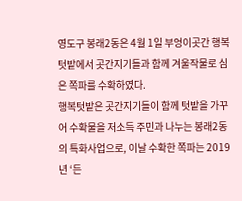영도구 봉래2동은 4월 1일 부엉이곳간 행복텃밭에서 곳간지기들과 함께 겨울작물로 심은 쪽파를 수확하였다.
행복텃밭은 곳간지기들이 함께 텃밭을 가꾸어 수확물을 저소득 주민과 나누는 봉래2동의 특화사업으로, 이날 수확한 쪽파는 2019년 ‘든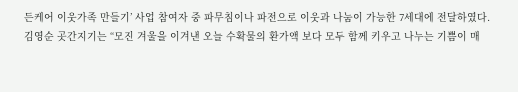든케어 이웃가족 만들기’ 사업 참여자 중 파무침이나 파전으로 이웃과 나눔이 가능한 7세대에 전달하였다.
김영순 곳간지기는 “모진 겨울을 이겨낸 오늘 수확물의 환가액 보다 모두 함께 키우고 나누는 기쁨이 매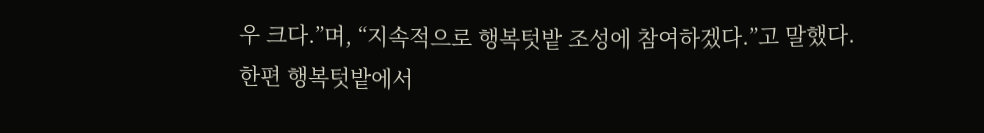우 크다.”며, “지속적으로 행복텃밭 조성에 참여하겠다.”고 말했다.
한편 행복텃밭에서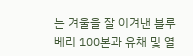는 겨울을 잘 이겨낸 블루베리 100본과 유채 및 열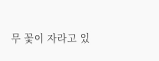무 꽃이 자라고 있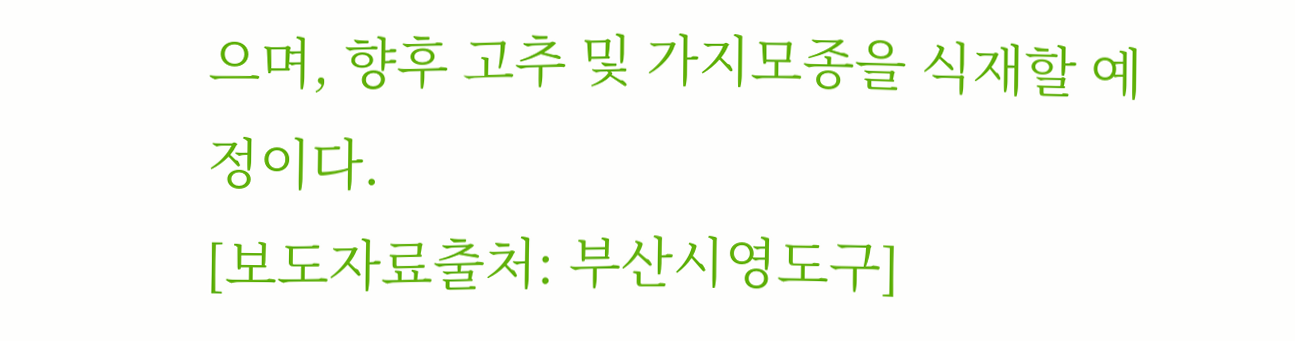으며, 향후 고추 및 가지모종을 식재할 예정이다.
[보도자료출처: 부산시영도구]